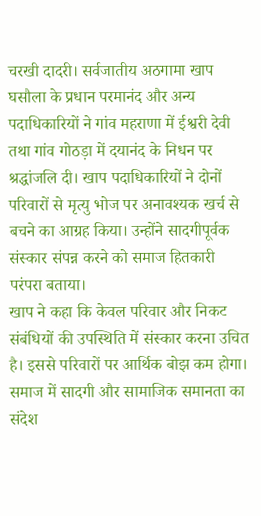चरखी दादरी। सर्वजातीय अठगामा खाप घसौला के प्रधान परमानंद और अन्य पदाधिकारियों ने गांव महराणा में ईश्वरी देवी तथा गांव गोठड़ा में दयानंद के निधन पर श्रद्धांजलि दी। खाप पदाधिकारियों ने दोनों परिवारों से मृत्यु भोज पर अनावश्यक खर्च से बचने का आग्रह किया। उन्होंने सादगीपूर्वक संस्कार संपन्न करने को समाज हितकारी परंपरा बताया।
खाप ने कहा कि केवल परिवार और निकट संबंधियों की उपस्थिति में संस्कार करना उचित है। इससे परिवारों पर आर्थिक बोझ कम होगा। समाज में सादगी और सामाजिक समानता का संदेश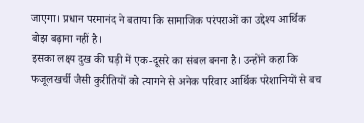जाएगा। प्रधान परमानंद ने बताया कि सामाजिक परंपराओं का उद्देश्य आर्थिक बोझ बढ़ाना नहीं है।
इसका लक्ष्य दुख की घड़ी में एक-दूसरे का संबल बनना है। उन्होंने कहा कि फजूलखर्ची जैसी कुरीतियों को त्यागने से अनेक परिवार आर्थिक परेशानियों से बच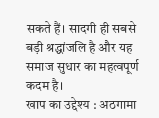सकते हैं। सादगी ही सबसे बड़ी श्रद्धांजलि है और यह समाज सुधार का महत्वपूर्ण कदम है।
खाप का उद्देश्य : अठगामा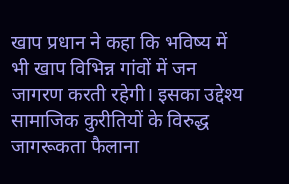खाप प्रधान ने कहा कि भविष्य में भी खाप विभिन्न गांवों में जन जागरण करती रहेगी। इसका उद्देश्य सामाजिक कुरीतियों के विरुद्ध जागरूकता फैलाना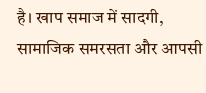है। खाप समाज में सादगी, सामाजिक समरसता और आपसी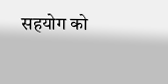सहयोग को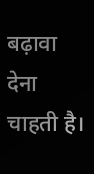बढ़ावा देना चाहती है।